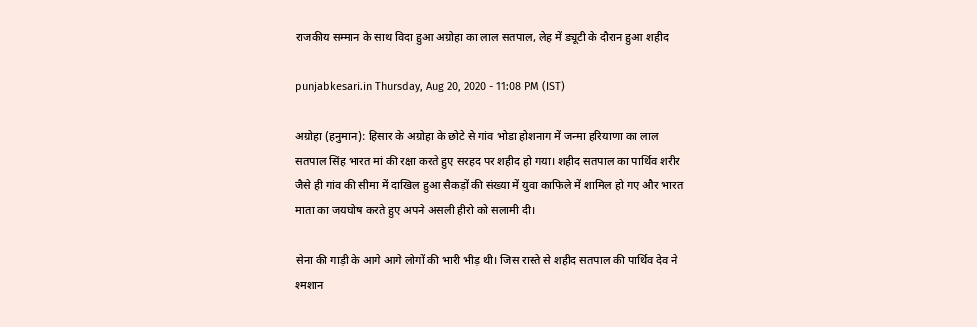राजकीय सम्मान के साथ विदा हुआ अग्रोहा का लाल सतपाल, लेह में ड्यूटी के दौरान हुआ शहीद

punjabkesari.in Thursday, Aug 20, 2020 - 11:08 PM (IST)

अग्रोहा (हनुमान): हिसार के अग्रोहा के छोटे से गांव भोडा होशनाग में जन्मा हरियाणा का लाल सतपाल सिंह भारत मां की रक्षा करते हुए सरहद पर शहीद हो गया। शहीद सतपाल का पार्थिव शरीर जैसे ही गांव की सीमा में दाखिल हुआ सैकड़ों की संख्या में युवा काफिले में शामिल हो गए और भारत माता का जयघोष करते हुए अपने असली हीरो को सलामी दी।

सेना की गाड़ी के आगे आगे लोगों की भारी भीड़ थी। जिस रास्ते से शहीद सतपाल की पार्थिव देव ने श्मशान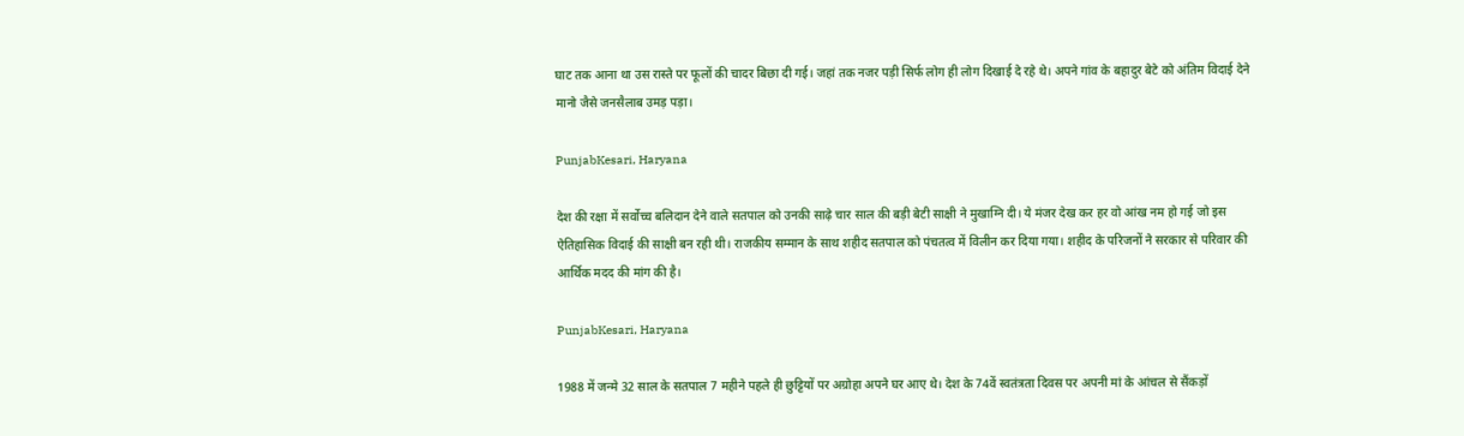घाट तक आना था उस रास्ते पर फूलों की चादर बिछा दी गई। जहां तक नजर पड़ी सिर्फ लोग ही लोग दिखाई दे रहे थे। अपने गांव के बहादुर बेटे को अंतिम विदाई देने मानो जैसे जनसैलाब उमड़ पड़ा।

PunjabKesari, Haryana

देश की रक्षा में सर्वोच्च बलिदान देने वाले सतपाल को उनकी साढ़े चार साल की बड़ी बेटी साक्षी ने मुखाग्नि दी। ये मंजर देख कर हर वो आंख नम हो गई जो इस ऐतिहासिक विदाई की साक्षी बन रही थी। राजकीय सम्मान के साथ शहीद सतपाल को पंचतत्व में विलीन कर दिया गया। शहीद के परिजनों ने सरकार से परिवार की आर्थिक मदद की मांग की है।

PunjabKesari, Haryana

1988 में जन्मे 32 साल के सतपाल 7 महीने पहले ही छुट्टियों पर अग्रोहा अपने घर आए थे। देश के 74वें स्वतंत्रता दिवस पर अपनी मां के आंचल से सैंकड़ों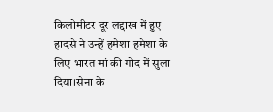किलोमीटर दूर लद्दाख में हुए हादसे ने उन्हें हमेशा हमेशा के लिए भारत मां की गोद में सुला दिया।सेना के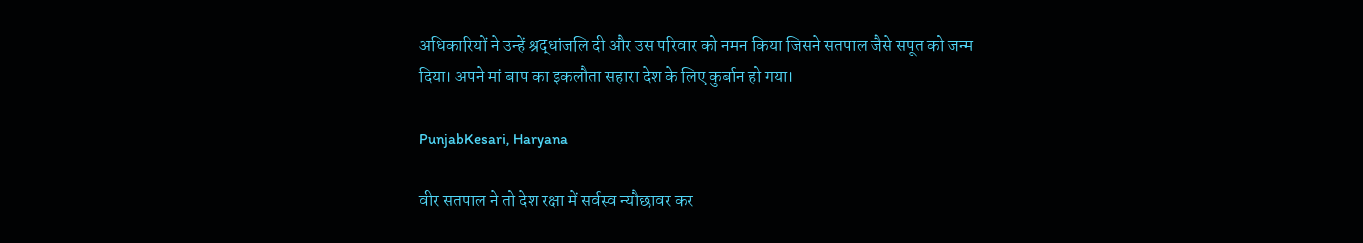अधिकारियों ने उन्हें श्रद्धांजलि दी और उस परिवार को नमन किया जिसने सतपाल जैसे सपूत को जन्म दिया। अपने मां बाप का इकलौता सहारा देश के लिए कुर्बान हो गया।

PunjabKesari, Haryana

वीर सतपाल ने तो देश रक्षा में सर्वस्व न्यौछावर कर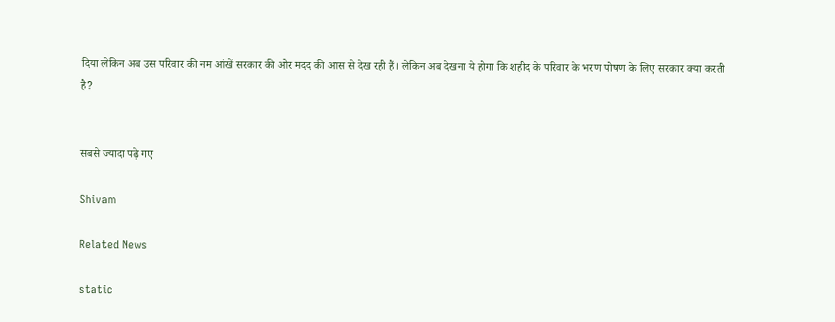दिया लेकिन अब उस परिवार की नम आंखें सरकार की ओर मदद की आस से देख रही हैं। लेकिन अब देखना ये होगा कि शहीद के परिवार के भरण पोषण के लिए सरकार क्या करती है?


सबसे ज्यादा पढ़े गए

Shivam

Related News

static